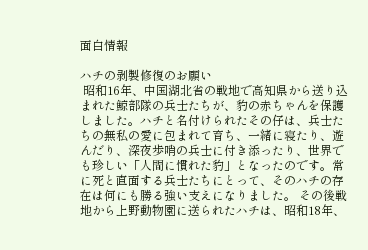面白情報

ハチの剥製修復のお願い
 昭和16年、中国湖北省の戦地で高知県から送り込まれた鯨部隊の兵士たちが、豹の赤ちゃんを保護しました。ハチと名付けられたその仔は、兵士たちの無私の愛に包まれて育ち、一緒に寝たり、遊んだり、深夜歩哨の兵士に付き添ったり、世界でも珍しい「人間に慣れた豹」となったのです。常に死と直面する兵士たちにとって、そのハチの存在は何にも勝る強い支えになりました。 その後戦地から上野動物園に送られたハチは、昭和18年、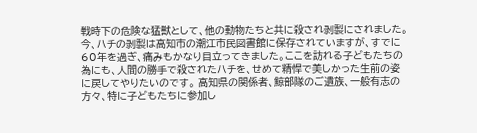戦時下の危険な猛獣として、他の動物たちと共に殺され剥製にされました。 今、ハチの剥製は高知市の潮江市民図書館に保存されていますが、すでに60年を過ぎ、痛みもかなり目立ってきました。ここを訪れる子どもたちの為にも、人間の勝手で殺されたハチを、せめて精悍で美しかった生前の姿に戻してやりたいのです。 高知県の関係者、鯨部隊のご遺族、一般有志の方々、特に子どもたちに参加し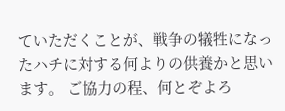ていただくことが、戦争の犠牲になったハチに対する何よりの供養かと思います。 ご協力の程、何とぞよろ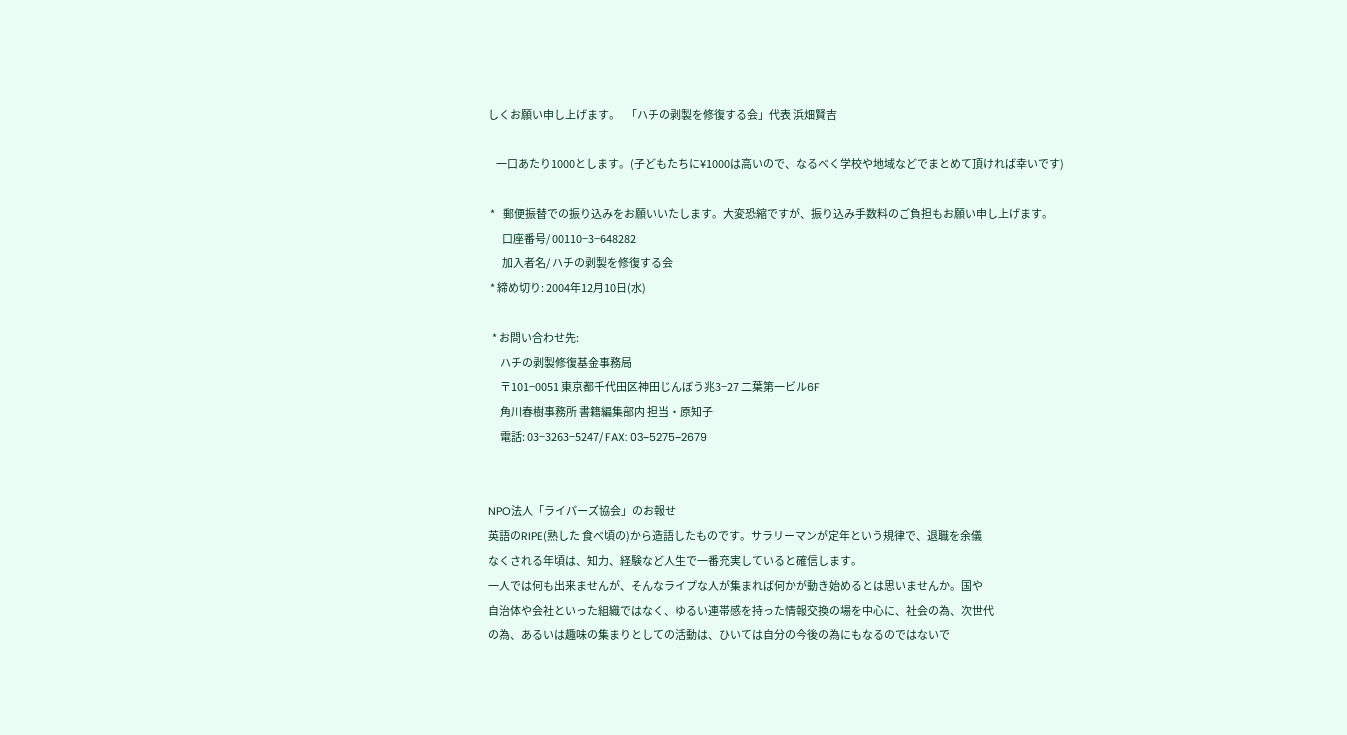しくお願い申し上げます。   「ハチの剥製を修復する会」代表 浜畑賢吉

    一口あたり1000とします。(子どもたちに¥1000は高いので、なるべく学校や地域などでまとめて頂ければ幸いです)

 *    郵便振替での振り込みをお願いいたします。大変恐縮ですが、振り込み手数料のご負担もお願い申し上げます。
       口座番号/ 00110−3−648282
       加入者名/ ハチの剥製を修復する会
 * 締め切り: 2004年12月10日(水)

  * お問い合わせ先:
      ハチの剥製修復基金事務局
      〒101−0051 東京都千代田区神田じんぼう兆3−27 二葉第一ビル6F
      角川春樹事務所 書籍編集部内 担当・原知子
      電話: 03−3263−5247/ FAX: 03−5275−2679


NPO法人「ライパーズ協会」のお報せ
英語のRIPE(熟した 食べ頃の)から造語したものです。サラリーマンが定年という規律で、退職を余儀
なくされる年頃は、知力、経験など人生で一番充実していると確信します。
一人では何も出来ませんが、そんなライプな人が集まれば何かが動き始めるとは思いませんか。国や
自治体や会社といった組織ではなく、ゆるい連帯感を持った情報交換の場を中心に、社会の為、次世代
の為、あるいは趣味の集まりとしての活動は、ひいては自分の今後の為にもなるのではないで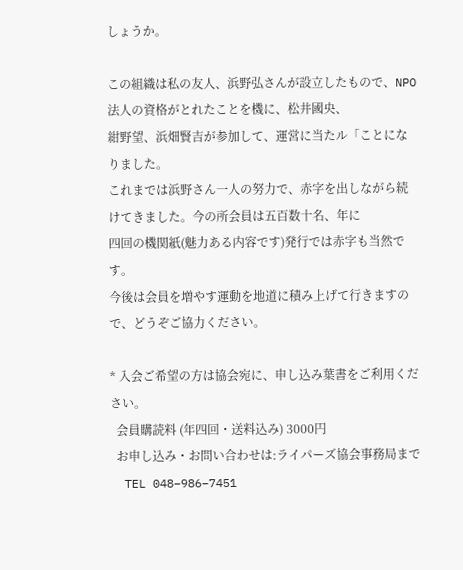しょうか。

この組織は私の友人、浜野弘さんが設立したもので、NPO法人の資格がとれたことを機に、松井國央、
紺野望、浜畑賢吉が参加して、運営に当たル「ことになりました。
これまでは浜野さん一人の努力で、赤字を出しながら続けてきました。今の所会員は五百数十名、年に
四回の機関紙(魅力ある内容です)発行では赤字も当然です。
今後は会員を増やす運動を地道に積み上げて行きますので、どうぞご協力ください。

* 入会ご希望の方は協会宛に、申し込み葉書をご利用ください。
  会員購読料 (年四回・送料込み) 3000円
  お申し込み・お問い合わせは:ライパーズ協会事務局まで
  TEL 048−986−7451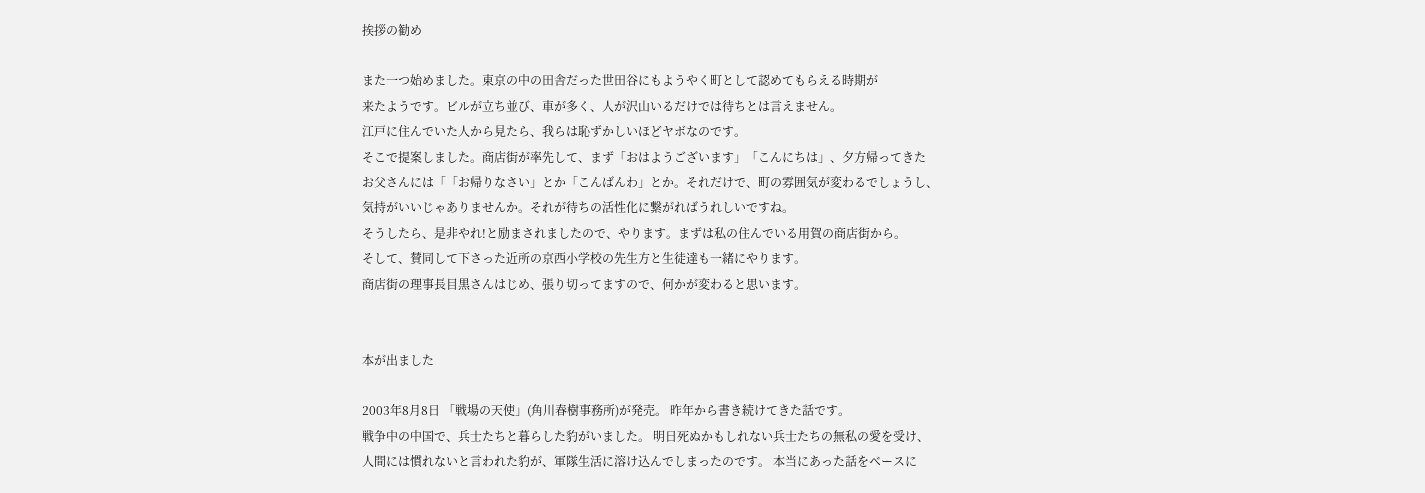挨拶の勧め

また一つ始めました。東京の中の田舎だった世田谷にもようやく町として認めてもらえる時期が
来たようです。ビルが立ち並び、車が多く、人が沢山いるだけでは待ちとは言えません。
江戸に住んでいた人から見たら、我らは恥ずかしいほどヤボなのです。
そこで提案しました。商店街が率先して、まず「おはようございます」「こんにちは」、夕方帰ってきた
お父さんには「「お帰りなさい」とか「こんばんわ」とか。それだけで、町の雰囲気が変わるでしょうし、
気持がいいじゃありませんか。それが待ちの活性化に繋がればうれしいですね。
そうしたら、是非やれ!と励まされましたので、やります。まずは私の住んでいる用賀の商店街から。
そして、賛同して下さった近所の京西小学校の先生方と生徒達も一緒にやります。
商店街の理事長目黒さんはじめ、張り切ってますので、何かが変わると思います。


本が出ました

2003年8月8日 「戦場の天使」(角川春樹事務所)が発売。 昨年から書き続けてきた話です。
戦争中の中国で、兵士たちと暮らした豹がいました。 明日死ぬかもしれない兵士たちの無私の愛を受け、
人間には慣れないと言われた豹が、軍隊生活に溶け込んでしまったのです。 本当にあった話をベースに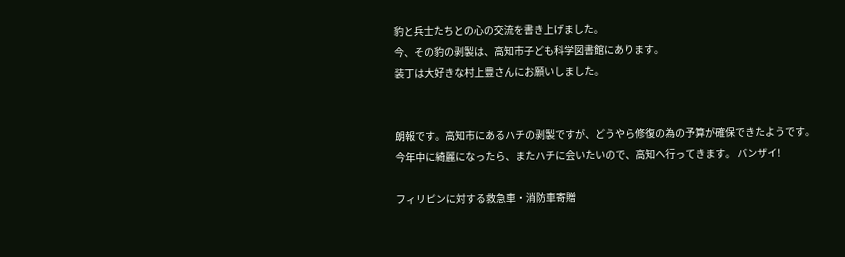豹と兵士たちとの心の交流を書き上げました。
今、その豹の剥製は、高知市子ども科学図書館にあります。
装丁は大好きな村上豊さんにお願いしました。


朗報です。高知市にあるハチの剥製ですが、どうやら修復の為の予算が確保できたようです。
今年中に綺麗になったら、またハチに会いたいので、高知へ行ってきます。 バンザイ!

フィリピンに対する救急車・消防車寄贈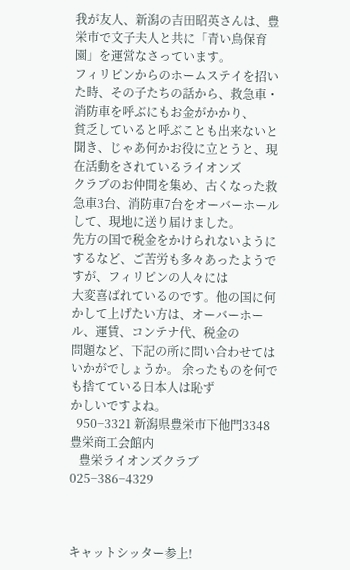我が友人、新潟の吉田昭英さんは、豊栄市で文子夫人と共に「青い鳥保育園」を運営なさっています。
フィリピンからのホームステイを招いた時、その子たちの話から、救急車・消防車を呼ぶにもお金がかかり、
貧乏していると呼ぶことも出来ないと聞き、じゃあ何かお役に立とうと、現在活動をされているライオンズ
クラブのお仲間を集め、古くなった救急車3台、消防車7台をオーバーホールして、現地に送り届けました。
先方の国で税金をかけられないようにするなど、ご苦労も多々あったようですが、フィリピンの人々には
大変喜ばれているのです。他の国に何かして上げたい方は、オーバーホール、運賃、コンテナ代、税金の
問題など、下記の所に問い合わせてはいかがでしょうか。 余ったものを何でも捨てている日本人は恥ず
かしいですよね。
  950−3321 新潟県豊栄市下他門3348 豊栄商工会館内
   豊栄ライオンズクラブ     025−386−4329



キャットシッター参上!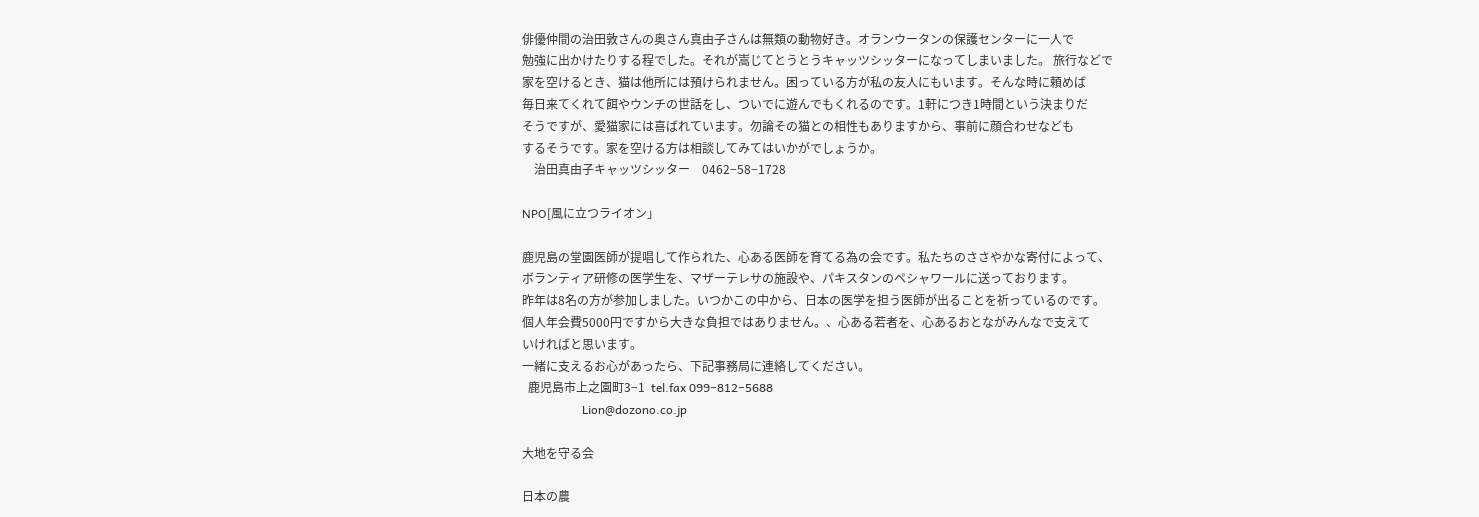俳優仲間の治田敦さんの奥さん真由子さんは無類の動物好き。オランウータンの保護センターに一人で
勉強に出かけたりする程でした。それが嵩じてとうとうキャッツシッターになってしまいました。 旅行などで
家を空けるとき、猫は他所には預けられません。困っている方が私の友人にもいます。そんな時に頼めば
毎日来てくれて餌やウンチの世話をし、ついでに遊んでもくれるのです。1軒につき1時間という決まりだ
そうですが、愛猫家には喜ばれています。勿論その猫との相性もありますから、事前に顔合わせなども
するそうです。家を空ける方は相談してみてはいかがでしょうか。
    治田真由子キャッツシッター    0462−58−1728

NPO[風に立つライオン」

鹿児島の堂園医師が提唱して作られた、心ある医師を育てる為の会です。私たちのささやかな寄付によって、
ボランティア研修の医学生を、マザーテレサの施設や、パキスタンのペシャワールに送っております。
昨年は8名の方が参加しました。いつかこの中から、日本の医学を担う医師が出ることを祈っているのです。
個人年会費5000円ですから大きな負担ではありません。、心ある若者を、心あるおとながみんなで支えて
いければと思います。
一緒に支えるお心があったら、下記事務局に連絡してください。
  鹿児島市上之園町3−1  tel.fax 099−812−5688
                    Lion@dozono.co.jp

大地を守る会

日本の農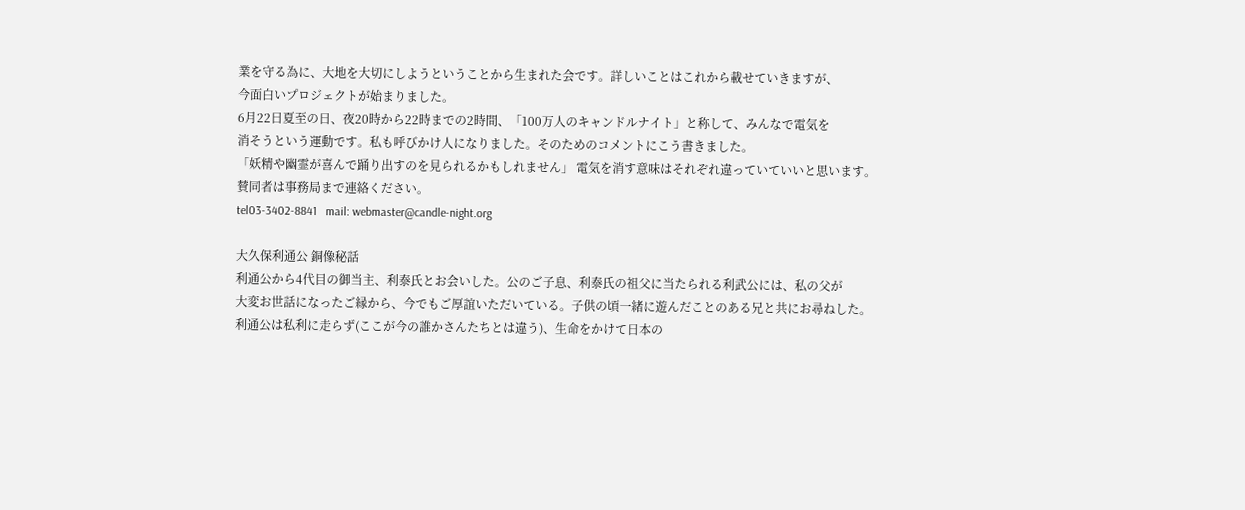業を守る為に、大地を大切にしようということから生まれた会です。詳しいことはこれから載せていきますが、
今面白いプロジェクトが始まりました。
6月22日夏至の日、夜20時から22時までの2時間、「100万人のキャンドルナイト」と称して、みんなで電気を
消そうという運動です。私も呼びかけ人になりました。そのためのコメントにこう書きました。
「妖精や幽霊が喜んで踊り出すのを見られるかもしれません」 電気を消す意味はそれぞれ違っていていいと思います。
賛同者は事務局まで連絡ください。
tel03-3402-8841   mail: webmaster@candle-night.org

大久保利通公 銅像秘話
利通公から4代目の御当主、利泰氏とお会いした。公のご子息、利泰氏の祖父に当たられる利武公には、私の父が
大変お世話になったご縁から、今でもご厚誼いただいている。子供の頃一緒に遊んだことのある兄と共にお尋ねした。
利通公は私利に走らず(ここが今の誰かさんたちとは違う)、生命をかけて日本の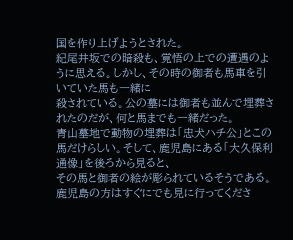国を作り上げようとされた。
紀尾井坂での暗殺も、覚悟の上での遭遇のように思える。しかし、その時の御者も馬車を引いていた馬も一緒に
殺されている。公の墓には御者も並んで埋葬されたのだが、何と馬までも一緒だった。
青山墓地で動物の埋葬は「忠犬ハチ公」とこの馬だけらしい。そして、鹿児島にある「大久保利通像」を後ろから見ると、
その馬と御者の絵が彫られているそうである。
鹿児島の方はすぐにでも見に行ってくださ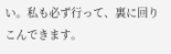い。私も必ず行って、裏に回りこんできます。